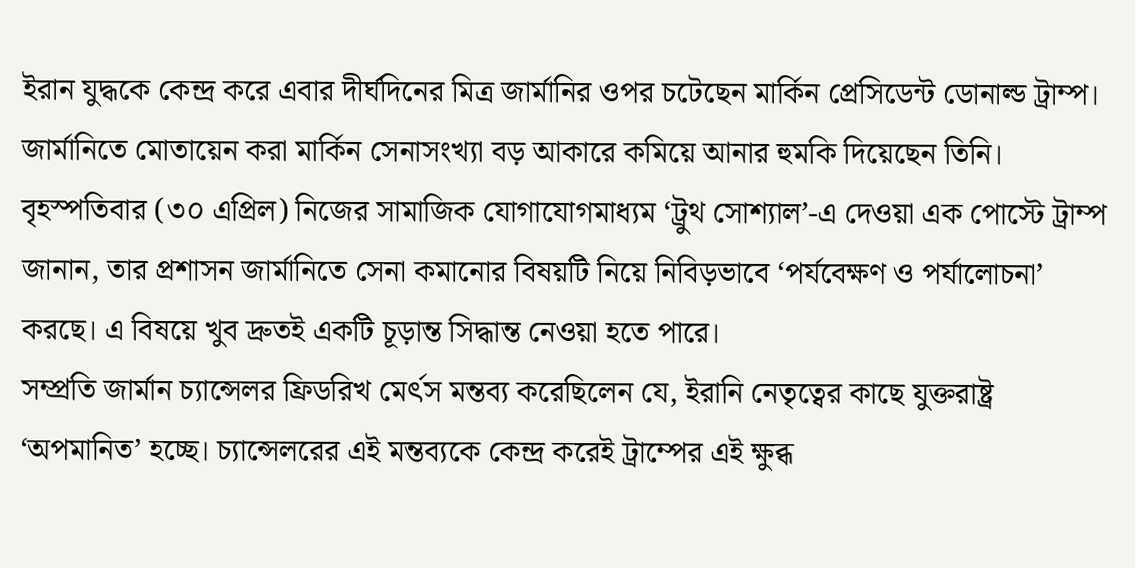ইরান যুদ্ধকে কেন্দ্র করে এবার দীর্ঘদিনের মিত্র জার্মানির ওপর চটেছেন মার্কিন প্রেসিডেন্ট ডোনাল্ড ট্রাম্প। জার্মানিতে মোতায়েন করা মার্কিন সেনাসংখ্যা বড় আকারে কমিয়ে আনার হুমকি দিয়েছেন তিনি।
বৃহস্পতিবার (৩০ এপ্রিল) নিজের সামাজিক যোগাযোগমাধ্যম ‘ট্রুথ সোশ্যাল’-এ দেওয়া এক পোস্টে ট্রাম্প জানান, তার প্রশাসন জার্মানিতে সেনা কমানোর বিষয়টি নিয়ে নিবিড়ভাবে ‘পর্যবেক্ষণ ও পর্যালোচনা’ করছে। এ বিষয়ে খুব দ্রুতই একটি চূড়ান্ত সিদ্ধান্ত নেওয়া হতে পারে।
সম্প্রতি জার্মান চ্যান্সেলর ফ্রিডরিখ মের্ৎস মন্তব্য করেছিলেন যে, ইরানি নেতৃত্বের কাছে যুক্তরাষ্ট্র ‘অপমানিত’ হচ্ছে। চ্যান্সেলরের এই মন্তব্যকে কেন্দ্র করেই ট্রাম্পের এই ক্ষুব্ধ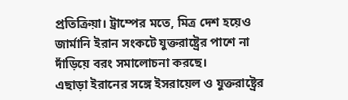প্রতিক্রিয়া। ট্রাম্পের মতে, মিত্র দেশ হয়েও জার্মানি ইরান সংকটে যুক্তরাষ্ট্রের পাশে না দাঁড়িয়ে বরং সমালোচনা করছে।
এছাড়া ইরানের সঙ্গে ইসরায়েল ও যুক্তরাষ্ট্রের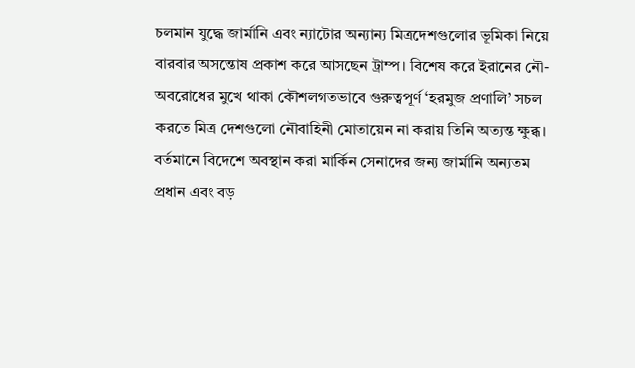চলমান যুদ্ধে জার্মানি এবং ন্যাটোর অন্যান্য মিত্রদেশগুলোর ভূমিকা নিয়ে বারবার অসন্তোষ প্রকাশ করে আসছেন ট্রাম্প। বিশেষ করে ইরানের নৌ-অবরোধের মুখে থাকা কৌশলগতভাবে গুরুত্বপূর্ণ ‘হরমুজ প্রণালি’ সচল করতে মিত্র দেশগুলো নৌবাহিনী মোতায়েন না করায় তিনি অত্যন্ত ক্ষুব্ধ।
বর্তমানে বিদেশে অবস্থান করা মার্কিন সেনাদের জন্য জার্মানি অন্যতম প্রধান এবং বড়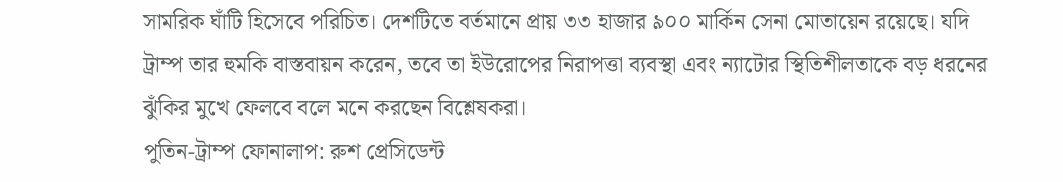সামরিক ঘাঁটি হিসেবে পরিচিত। দেশটিতে বর্তমানে প্রায় ৩৩ হাজার ৯০০ মার্কিন সেনা মোতায়েন রয়েছে। যদি ট্রাম্প তার হুমকি বাস্তবায়ন করেন, তবে তা ইউরোপের নিরাপত্তা ব্যবস্থা এবং ন্যাটোর স্থিতিশীলতাকে বড় ধরনের ঝুঁকির মুখে ফেলবে বলে মনে করছেন বিশ্লেষকরা।
পুতিন-ট্রাম্প ফোনালাপ: রুশ প্রেসিডেন্ট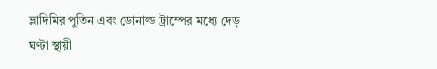ভ্লাদিমির পুতিন এবং ডোনাল্ড ট্রাম্পের মধ্যে দেড় ঘণ্টা স্থায়ী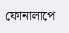ফোনালাপে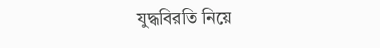যুদ্ধবিরতি নিয়ে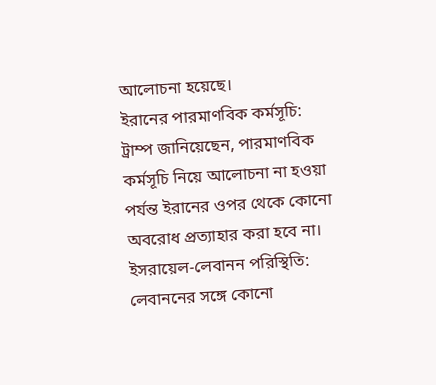আলোচনা হয়েছে।
ইরানের পারমাণবিক কর্মসূচি: ট্রাম্প জানিয়েছেন, পারমাণবিক কর্মসূচি নিয়ে আলোচনা না হওয়া পর্যন্ত ইরানের ওপর থেকে কোনো অবরোধ প্রত্যাহার করা হবে না।
ইসরায়েল-লেবানন পরিস্থিতি: লেবাননের সঙ্গে কোনো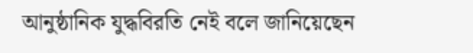আনুষ্ঠানিক যুদ্ধবিরতি নেই বলে জানিয়েছেন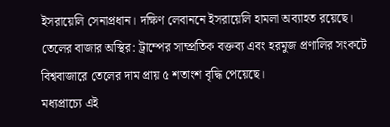ইসরায়েলি সেনাপ্রধান। দক্ষিণ লেবাননে ইসরায়েলি হামলা অব্যাহত রয়েছে।
তেলের বাজার অস্থির: ট্রাম্পের সাম্প্রতিক বক্তব্য এবং হরমুজ প্রণালির সংকটে বিশ্ববাজারে তেলের দাম প্রায় ৫ শতাংশ বৃদ্ধি পেয়েছে।
মধ্যপ্রাচ্যে এই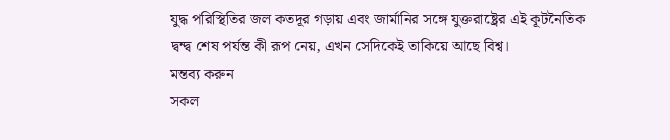যুদ্ধ পরিস্থিতির জল কতদূর গড়ায় এবং জার্মানির সঙ্গে যুক্তরাষ্ট্রের এই কূটনৈতিক দ্বন্দ্ব শেষ পর্যন্ত কী রূপ নেয়, এখন সেদিকেই তাকিয়ে আছে বিশ্ব।
মন্তব্য করুন
সকল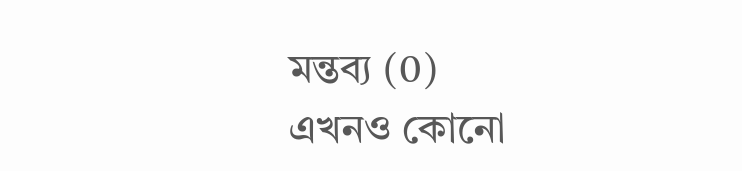মন্তব্য (0)
এখনও কোনো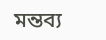মন্তব্য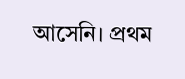আসেনি। প্রথম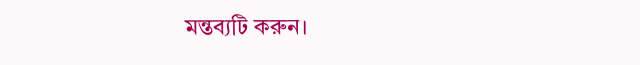মন্তব্যটি করুন।